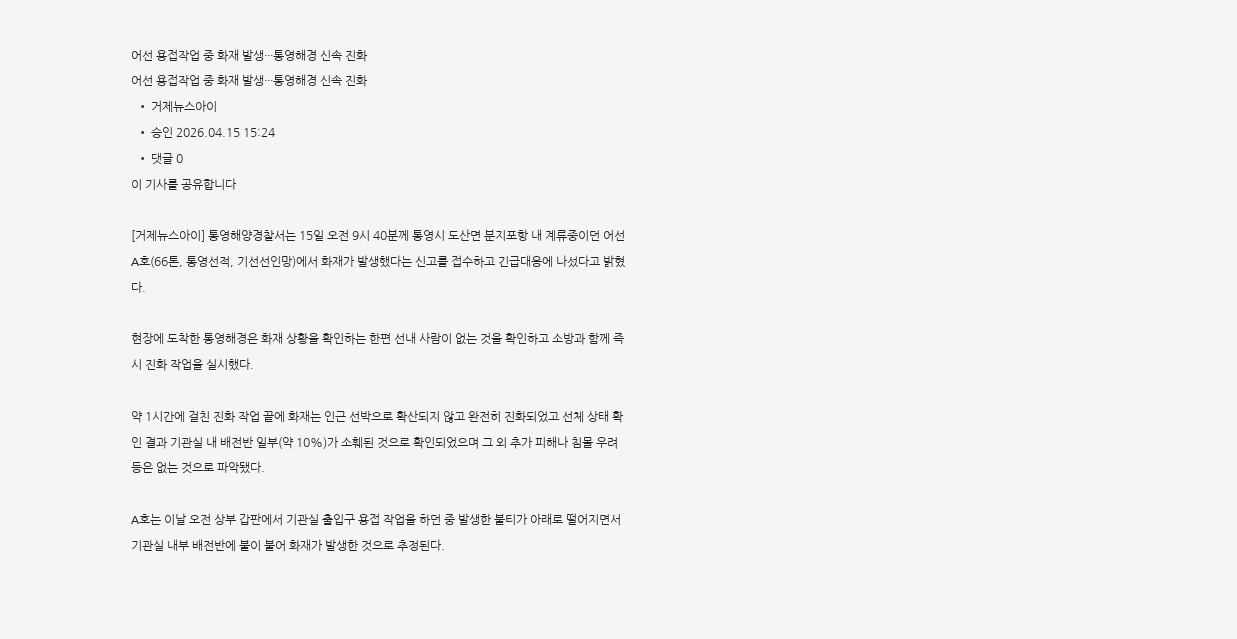어선 용접작업 중 화재 발생···통영해경 신속 진화
어선 용접작업 중 화재 발생···통영해경 신속 진화
  • 거제뉴스아이
  • 승인 2026.04.15 15:24
  • 댓글 0
이 기사를 공유합니다

[거제뉴스아이] 통영해양경찰서는 15일 오전 9시 40분께 통영시 도산면 분지포항 내 계류중이던 어선 A호(66톤, 통영선적, 기선선인망)에서 화재가 발생했다는 신고를 접수하고 긴급대응에 나섰다고 밝혔다.

현장에 도착한 통영해경은 화재 상황을 확인하는 한편 선내 사람이 없는 것을 확인하고 소방과 함께 즉시 진화 작업을 실시했다.

약 1시간에 걸친 진화 작업 끝에 화재는 인근 선박으로 확산되지 않고 완전히 진화되었고 선체 상태 확인 결과 기관실 내 배전반 일부(약 10%)가 소훼된 것으로 확인되었으며 그 외 추가 피해나 침몰 우려 등은 없는 것으로 파악됐다.

A호는 이날 오전 상부 갑판에서 기관실 출입구 용접 작업을 하던 중 발생한 불티가 아래로 떨어지면서 기관실 내부 배전반에 불이 붙어 화재가 발생한 것으로 추정된다.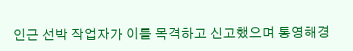인근 선박 작업자가 이를 목격하고 신고했으며 통영해경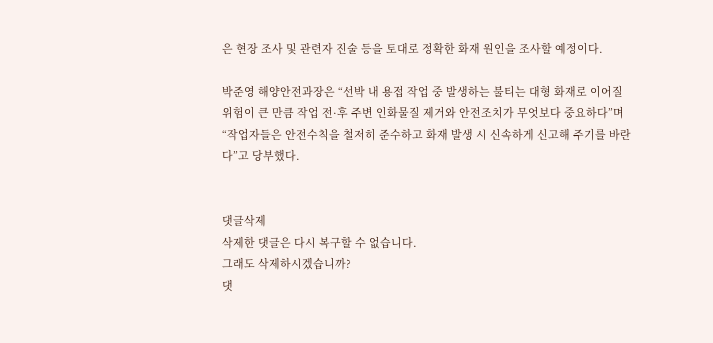은 현장 조사 및 관련자 진술 등을 토대로 정확한 화재 원인을 조사할 예정이다.

박준영 해양안전과장은 “선박 내 용접 작업 중 발생하는 불티는 대형 화재로 이어질 위험이 큰 만큼 작업 전·후 주변 인화물질 제거와 안전조치가 무엇보다 중요하다”며 “작업자들은 안전수칙을 철저히 준수하고 화재 발생 시 신속하게 신고해 주기를 바란다”고 당부했다.


댓글삭제
삭제한 댓글은 다시 복구할 수 없습니다.
그래도 삭제하시겠습니까?
댓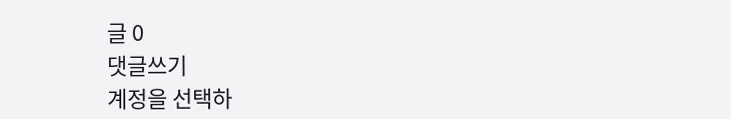글 0
댓글쓰기
계정을 선택하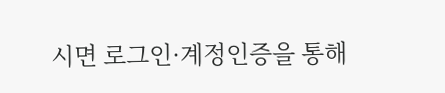시면 로그인·계정인증을 통해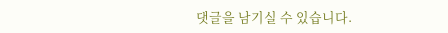댓글을 남기실 수 있습니다.